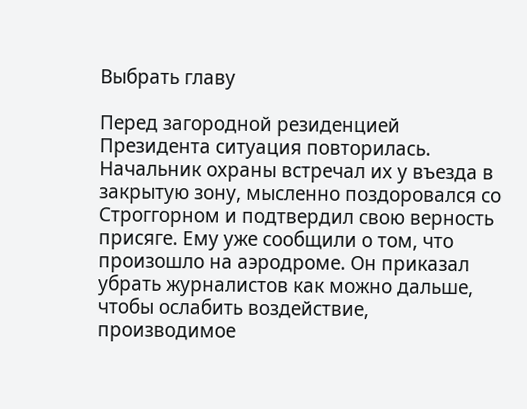Выбрать главу

Перед загородной резиденцией Президента ситуация повторилась. Начальник охраны встречал их у въезда в закрытую зону, мысленно поздоровался со Строггорном и подтвердил свою верность присяге. Ему уже сообщили о том, что произошло на аэродроме. Он приказал убрать журналистов как можно дальше, чтобы ослабить воздействие, производимое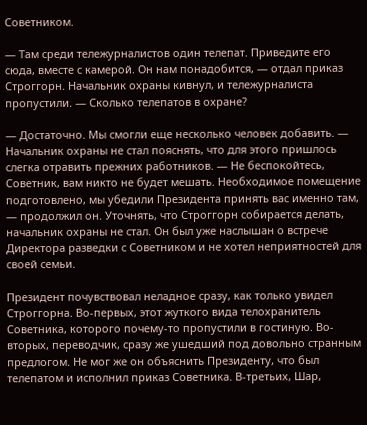Советником.

— Там среди тележурналистов один телепат. Приведите его сюда, вместе с камерой. Он нам понадобится, — отдал приказ Строггорн. Начальник охраны кивнул, и тележурналиста пропустили. — Сколько телепатов в охране?

— Достаточно. Мы смогли еще несколько человек добавить. — Начальник охраны не стал пояснять, что для этого пришлось слегка отравить прежних работников. — Не беспокойтесь, Советник, вам никто не будет мешать. Необходимое помещение подготовлено, мы убедили Президента принять вас именно там, — продолжил он. Уточнять, что Строггорн собирается делать, начальник охраны не стал. Он был уже наслышан о встрече Директора разведки с Советником и не хотел неприятностей для своей семьи.

Президент почувствовал неладное сразу, как только увидел Строггорна. Во-первых, этот жуткого вида телохранитель Советника, которого почему-то пропустили в гостиную. Во-вторых, переводчик, сразу же ушедший под довольно странным предлогом. Не мог же он объяснить Президенту, что был телепатом и исполнил приказ Советника. В-третьих, Шар,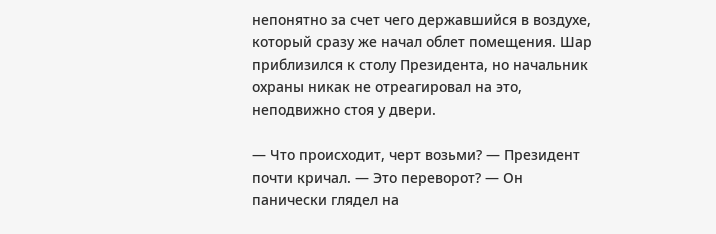непонятно за счет чего державшийся в воздухе, который сразу же начал облет помещения. Шар приблизился к столу Президента, но начальник охраны никак не отреагировал на это, неподвижно стоя у двери.

— Что происходит, черт возьми? — Президент почти кричал. — Это переворот? — Он панически глядел на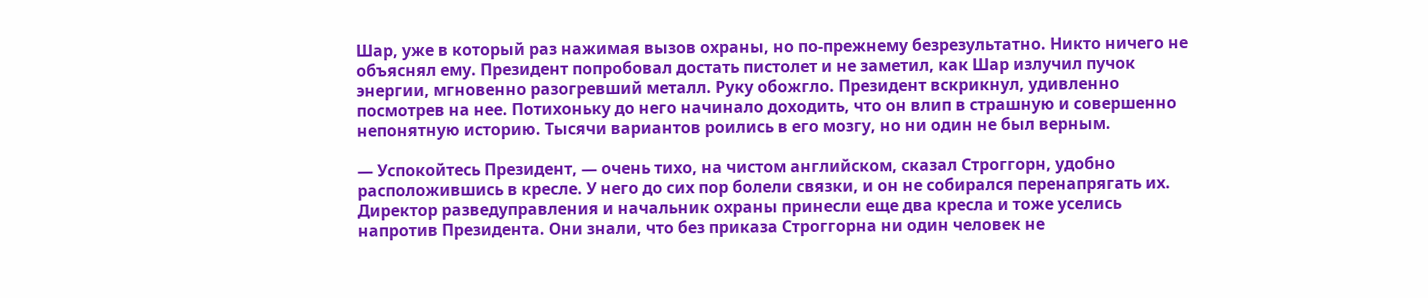Шар, уже в который раз нажимая вызов охраны, но по-прежнему безрезультатно. Никто ничего не объяснял ему. Президент попробовал достать пистолет и не заметил, как Шар излучил пучок энергии, мгновенно разогревший металл. Руку обожгло. Президент вскрикнул, удивленно посмотрев на нее. Потихоньку до него начинало доходить, что он влип в страшную и совершенно непонятную историю. Тысячи вариантов роились в его мозгу, но ни один не был верным.

— Успокойтесь Президент, — очень тихо, на чистом английском, сказал Строггорн, удобно расположившись в кресле. У него до сих пор болели связки, и он не собирался перенапрягать их. Директор разведуправления и начальник охраны принесли еще два кресла и тоже уселись напротив Президента. Они знали, что без приказа Строггорна ни один человек не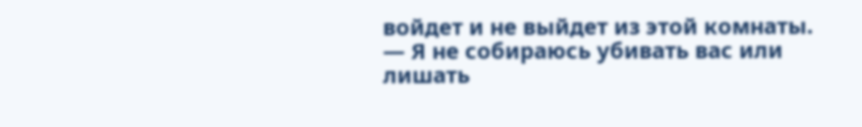войдет и не выйдет из этой комнаты. — Я не собираюсь убивать вас или лишать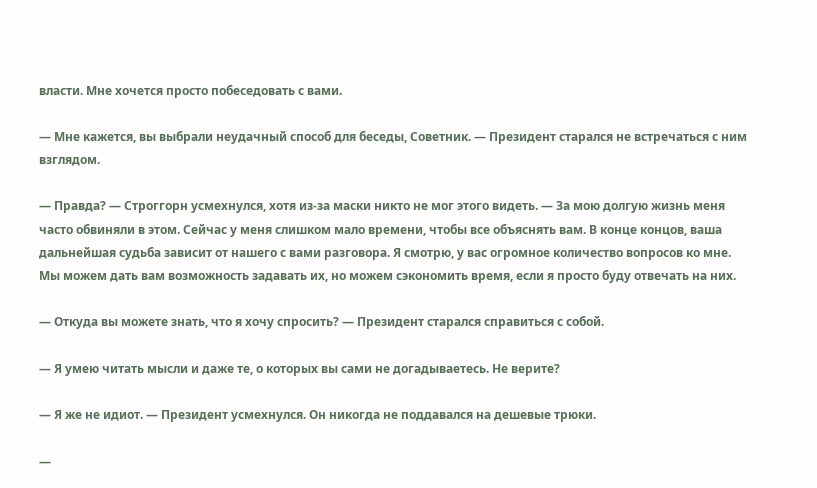власти. Мне хочется просто побеседовать с вами.

— Мне кажется, вы выбрали неудачный способ для беседы, Советник. — Президент старался не встречаться с ним взглядом.

— Правда? — Строггорн усмехнулся, хотя из-за маски никто не мог этого видеть. — За мою долгую жизнь меня часто обвиняли в этом. Сейчас у меня слишком мало времени, чтобы все объяснять вам. В конце концов, ваша дальнейшая судьба зависит от нашего с вами разговора. Я смотрю, у вас огромное количество вопросов ко мне. Мы можем дать вам возможность задавать их, но можем сэкономить время, если я просто буду отвечать на них.

— Откуда вы можете знать, что я хочу спросить? — Президент старался справиться с собой.

— Я умею читать мысли и даже те, о которых вы сами не догадываетесь. Не верите?

— Я же не идиот. — Президент усмехнулся. Он никогда не поддавался на дешевые трюки.

—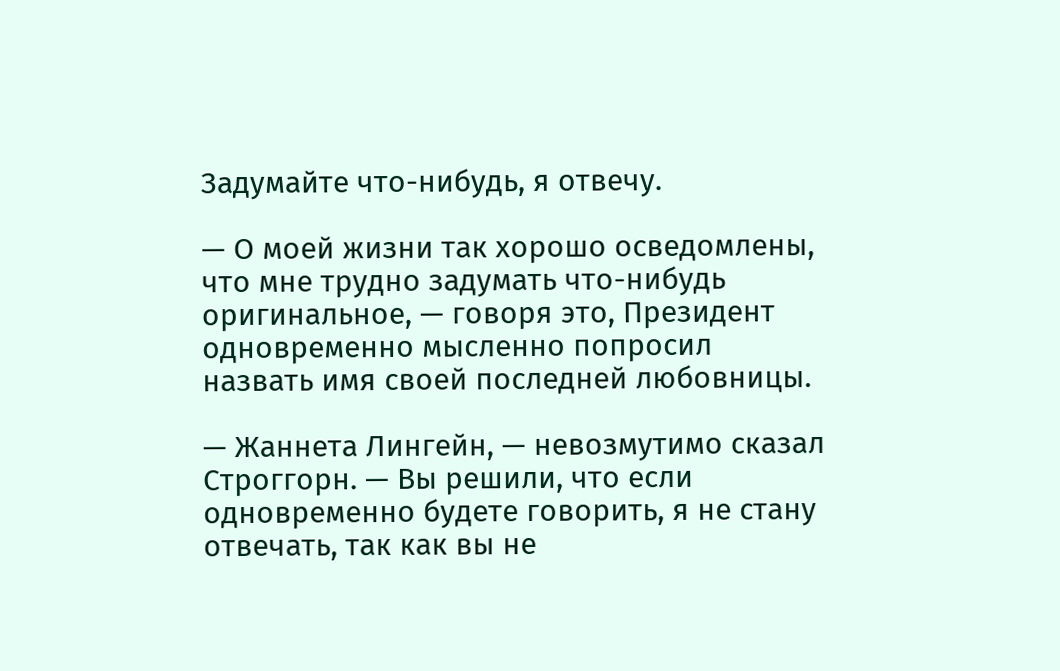Задумайте что-нибудь, я отвечу.

— О моей жизни так хорошо осведомлены, что мне трудно задумать что-нибудь оригинальное, — говоря это, Президент одновременно мысленно попросил назвать имя своей последней любовницы.

— Жаннета Лингейн, — невозмутимо сказал Строггорн. — Вы решили, что если одновременно будете говорить, я не стану отвечать, так как вы не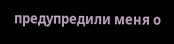предупредили меня о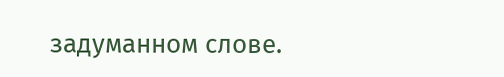задуманном слове.